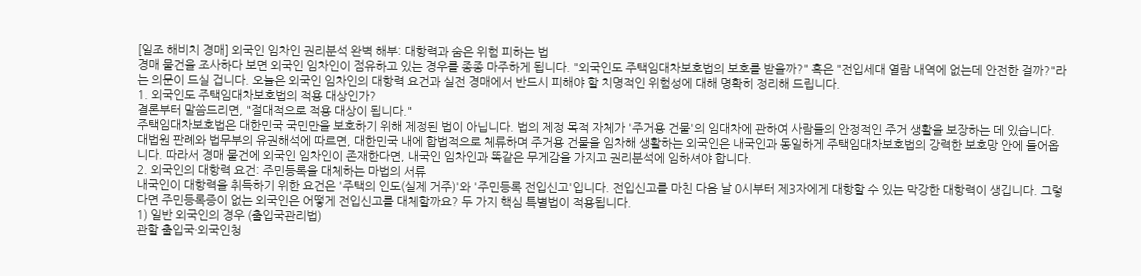[일조 해비치 경매] 외국인 임차인 권리분석 완벽 해부: 대항력과 숨은 위험 피하는 법
경매 물건을 조사하다 보면 외국인 임차인이 점유하고 있는 경우를 종종 마주하게 됩니다. "외국인도 주택임대차보호법의 보호를 받을까?" 혹은 "전입세대 열람 내역에 없는데 안전한 걸까?"라는 의문이 드실 겁니다. 오늘은 외국인 임차인의 대항력 요건과 실전 경매에서 반드시 피해야 할 치명적인 위험성에 대해 명확히 정리해 드립니다.
1. 외국인도 주택임대차보호법의 적용 대상인가?
결론부터 말씀드리면, "절대적으로 적용 대상이 됩니다."
주택임대차보호법은 대한민국 국민만을 보호하기 위해 제정된 법이 아닙니다. 법의 제정 목적 자체가 '주거용 건물'의 임대차에 관하여 사람들의 안정적인 주거 생활을 보장하는 데 있습니다.
대법원 판례와 법무부의 유권해석에 따르면, 대한민국 내에 합법적으로 체류하며 주거용 건물을 임차해 생활하는 외국인은 내국인과 동일하게 주택임대차보호법의 강력한 보호망 안에 들어옵니다. 따라서 경매 물건에 외국인 임차인이 존재한다면, 내국인 임차인과 똑같은 무게감을 가지고 권리분석에 임하셔야 합니다.
2. 외국인의 대항력 요건: 주민등록을 대체하는 마법의 서류
내국인이 대항력을 취득하기 위한 요건은 '주택의 인도(실제 거주)'와 '주민등록 전입신고'입니다. 전입신고를 마친 다음 날 0시부터 제3자에게 대항할 수 있는 막강한 대항력이 생깁니다. 그렇다면 주민등록증이 없는 외국인은 어떻게 전입신고를 대체할까요? 두 가지 핵심 특별법이 적용됩니다.
1) 일반 외국인의 경우 (출입국관리법)
관할 출입국·외국인청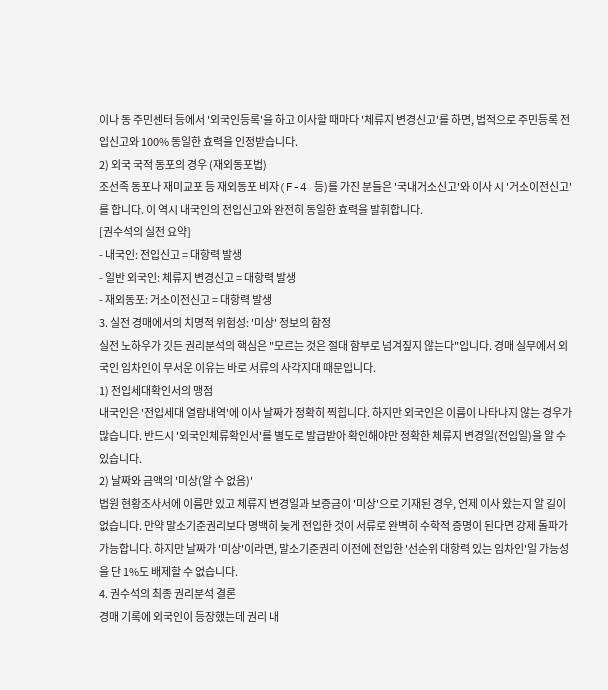이나 동 주민센터 등에서 '외국인등록'을 하고 이사할 때마다 '체류지 변경신고'를 하면, 법적으로 주민등록 전입신고와 100% 동일한 효력을 인정받습니다.
2) 외국 국적 동포의 경우 (재외동포법)
조선족 동포나 재미교포 등 재외동포 비자(F-4 등)를 가진 분들은 '국내거소신고'와 이사 시 '거소이전신고'를 합니다. 이 역시 내국인의 전입신고와 완전히 동일한 효력을 발휘합니다.
[권수석의 실전 요약]
- 내국인: 전입신고 = 대항력 발생
- 일반 외국인: 체류지 변경신고 = 대항력 발생
- 재외동포: 거소이전신고 = 대항력 발생
3. 실전 경매에서의 치명적 위험성: '미상' 정보의 함정
실전 노하우가 깃든 권리분석의 핵심은 "모르는 것은 절대 함부로 넘겨짚지 않는다"입니다. 경매 실무에서 외국인 임차인이 무서운 이유는 바로 서류의 사각지대 때문입니다.
1) 전입세대확인서의 맹점
내국인은 '전입세대 열람내역'에 이사 날짜가 정확히 찍힙니다. 하지만 외국인은 이름이 나타나지 않는 경우가 많습니다. 반드시 '외국인체류확인서'를 별도로 발급받아 확인해야만 정확한 체류지 변경일(전입일)을 알 수 있습니다.
2) 날짜와 금액의 '미상(알 수 없음)'
법원 현황조사서에 이름만 있고 체류지 변경일과 보증금이 '미상'으로 기재된 경우, 언제 이사 왔는지 알 길이 없습니다. 만약 말소기준권리보다 명백히 늦게 전입한 것이 서류로 완벽히 수학적 증명이 된다면 강제 돌파가 가능합니다. 하지만 날짜가 '미상'이라면, 말소기준권리 이전에 전입한 '선순위 대항력 있는 임차인'일 가능성을 단 1%도 배제할 수 없습니다.
4. 권수석의 최종 권리분석 결론
경매 기록에 외국인이 등장했는데 권리 내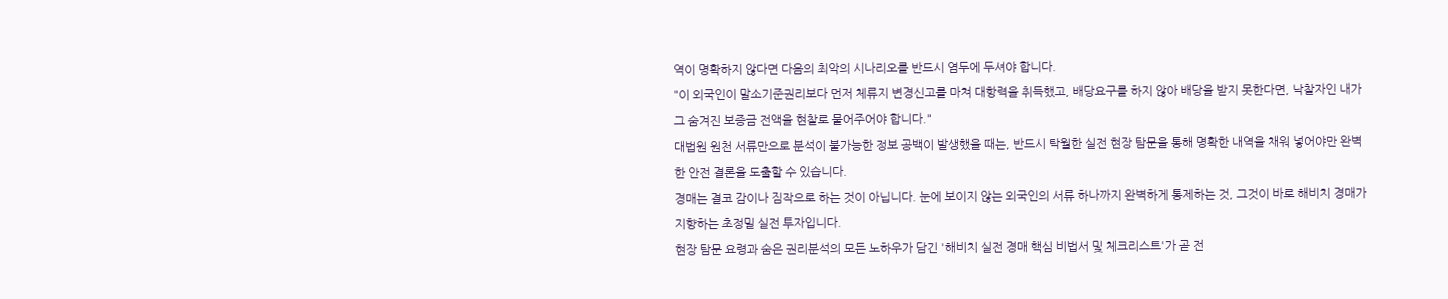역이 명확하지 않다면 다음의 최악의 시나리오를 반드시 염두에 두셔야 합니다.
"이 외국인이 말소기준권리보다 먼저 체류지 변경신고를 마쳐 대항력을 취득했고, 배당요구를 하지 않아 배당을 받지 못한다면, 낙찰자인 내가 그 숨겨진 보증금 전액을 현찰로 물어주어야 합니다."
대법원 원천 서류만으로 분석이 불가능한 정보 공백이 발생했을 때는, 반드시 탁월한 실전 현장 탐문을 통해 명확한 내역을 채워 넣어야만 완벽한 안전 결론을 도출할 수 있습니다.
경매는 결코 감이나 짐작으로 하는 것이 아닙니다. 눈에 보이지 않는 외국인의 서류 하나까지 완벽하게 통제하는 것, 그것이 바로 해비치 경매가 지향하는 초정밀 실전 투자입니다.
현장 탐문 요령과 숨은 권리분석의 모든 노하우가 담긴 '해비치 실전 경매 핵심 비법서 및 체크리스트'가 곧 전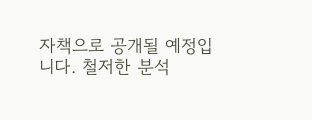자책으로 공개될 예정입니다. 철저한 분석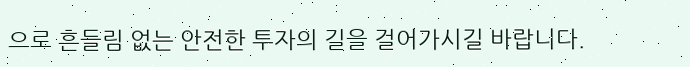으로 흔들림 없는 안전한 투자의 길을 걸어가시길 바랍니다.